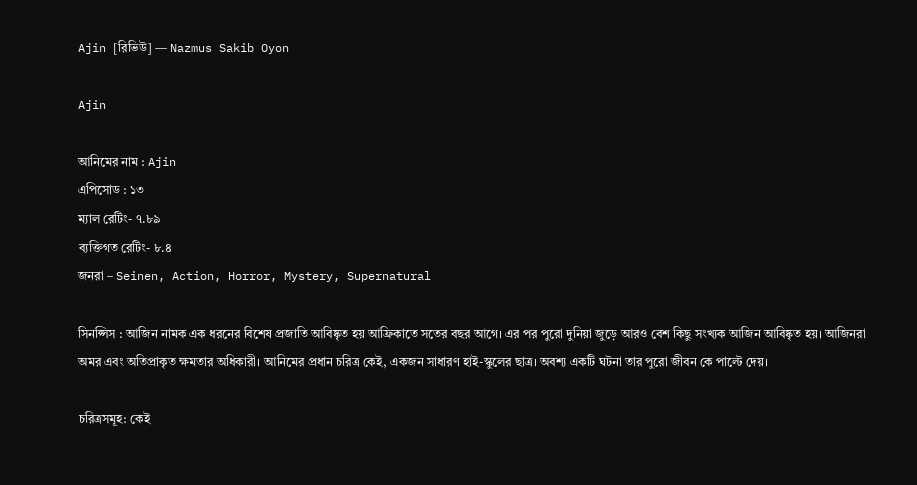Ajin [রিভিউ] — Nazmus Sakib Oyon

Ajin

আনিমের নাম : Ajin
এপিসোড : ১৩
ম্যাল রেটিং- ৭.৮৯
ব্যক্তিগত রেটিং- ৮.৪
জনরা – Seinen, Action, Horror, Mystery, Supernatural

সিনপ্সিস : আজিন নামক এক ধরনের বিশেষ প্রজাতি আবিষ্কৃত হয় আফ্রিকাতে সতের বছর আগে। এর পর পুরো দুনিয়া জুড়ে আরও বেশ কিছু সংখ্যক আজিন আবিষ্কৃত হয়। আজিনরা অমর এবং অতিপ্রাকৃত ক্ষমতার অধিকারী। আনিমের প্রধান চরিত্র কেই, একজন সাধারণ হাই-স্কুলের ছাত্র। অবশ্য একটি ঘটনা তার পুরো জীবন কে পাল্টে দেয়।

চরিত্রসমূহ: কেই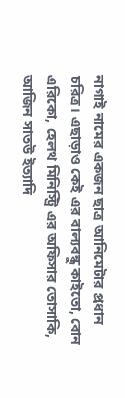নাগাই নামের একজন ছাত্র আনিমেটার প্রধান চরিত্র। এছাড়াও কেই এর বাল্যবন্ধু কাইতো, বোন এরিকো, হেলথ মিনিস্ট্রি এর অফিসার তোসাকি, আজিন সাতউ ইত্যাদি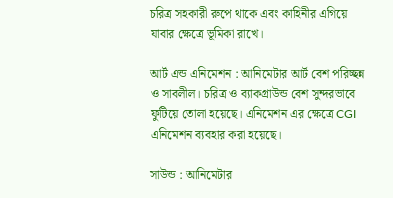চরিত্র সহকারী রুপে থাকে এবং কাহিনীর এগিয়ে যাবার ক্ষেত্রে ভূমিকা রাখে।

আর্ট এন্ড এনিমেশন : আনিমেটার আর্ট বেশ পরিচ্ছন্ন ও সাবলীল। চরিত্র ও ব্যাকগ্রাউন্ড বেশ সুন্দরভাবে ফুটিয়ে তোলা হয়েছে। এনিমেশন এর ক্ষেত্রে CGI এনিমেশন ব্যবহার করা হয়েছে।

সাউন্ড : আনিমেটার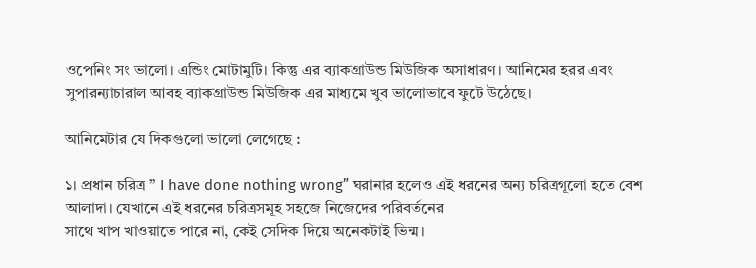ওপেনিং সং ভালো। এন্ডিং মোটামুটি। কিন্তু এর ব্যাকগ্রাউন্ড মিউজিক অসাধারণ। আনিমের হরর এবং সুপারন্যাচারাল আবহ ব্যাকগ্রাউন্ড মিউজিক এর মাধ্যমে খুব ভালোভাবে ফুটে উঠেছে।

আনিমেটার যে দিকগুলো ভালো লেগেছে :

১। প্রধান চরিত্র ” I have done nothing wrong” ঘরানার হলেও এই ধরনের অন্য চরিত্রগূলো হতে বেশ আলাদা। যেখানে এই ধরনের চরিত্রসমূহ সহজে নিজেদের পরিবর্তনের
সাথে খাপ খাওয়াতে পারে না, কেই সেদিক দিয়ে অনেকটাই ভিন্ম।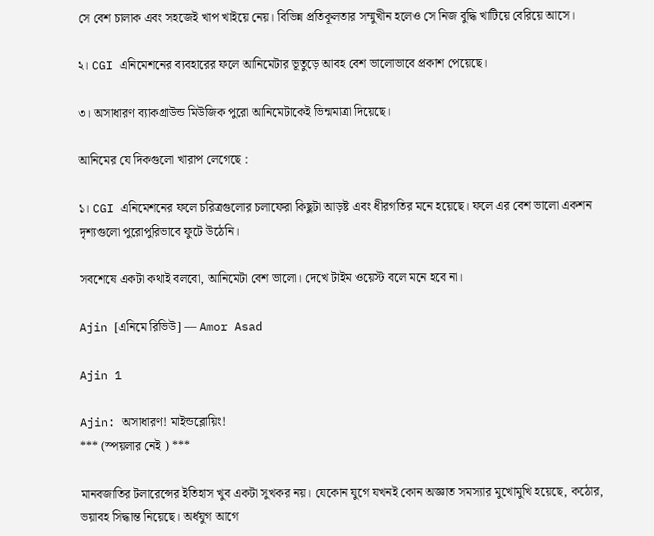সে বেশ চালাক এবং সহজেই খাপ খাইয়ে নেয়। বিভিন্ন প্রতিকূলতার সম্মুখীন হলেও সে নিজ বুদ্ধি খাটিয়ে বেরিয়ে আসে।

২। CGI এনিমেশনের ব্যবহারের ফলে আনিমেটার ভূতুড়ে আবহ বেশ ভালোভাবে প্রকাশ পেয়েছে।

৩। অসাধারণ ব্যাকগ্রাউন্ড মিউজিক পুরো আনিমেটাকেই ভিন্মমাত্রা দিয়েছে।

আনিমের যে দিকগুলো খারাপ লেগেছে :

১। CGI এনিমেশনের ফলে চরিত্রগুলোর চলাফেরা কিছুটা আড়ষ্ট এবং ধীরগতির মনে হয়েছে। ফলে এর বেশ ভালো একশন দৃশ্যগুলো পুরোপুরিভাবে ফুটে উঠেনি।

সবশেষে একটা কথাই বলবো, আনিমেটা বেশ ভালো। দেখে টাইম ওয়েস্ট বলে মনে হবে না।

Ajin [এনিমে রিভিউ] — Amor Asad

Ajin 1

Ajin: অসাধারণ! মাইন্ডব্লোয়িং!
*** (স্পয়লার নেই ) ***

মানবজাতির টলারেন্সের ইতিহাস খুব একটা সুখকর নয়। যেকোন যুগে যখনই কোন অজ্ঞাত সমস্যার মুখোমুখি হয়েছে, কঠোর, ভয়াবহ সিদ্ধান্ত নিয়েছে। অর্ধযুগ আগে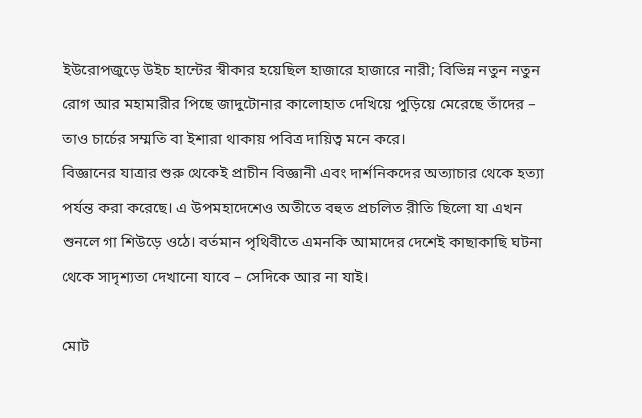ইউরোপজুড়ে উইচ হান্টের স্বীকার হয়েছিল হাজারে হাজারে নারী; বিভিন্ন নতুন নতুন রোগ আর মহামারীর পিছে জাদুটোনার কালোহাত দেখিয়ে পুড়িয়ে মেরেছে তাঁদের – তাও চার্চের সম্মতি বা ইশারা থাকায় পবিত্র দায়িত্ব মনে করে।
বিজ্ঞানের যাত্রার শুরু থেকেই প্রাচীন বিজ্ঞানী এবং দার্শনিকদের অত্যাচার থেকে হত্যা পর্যন্ত করা করেছে। এ উপমহাদেশেও অতীতে বহুত প্রচলিত রীতি ছিলো যা এখন শুনলে গা শিউড়ে ওঠে। বর্তমান পৃথিবীতে এমনকি আমাদের দেশেই কাছাকাছি ঘটনা থেকে সাদৃশ্যতা দেখানো যাবে – সেদিকে আর না যাই।

মোট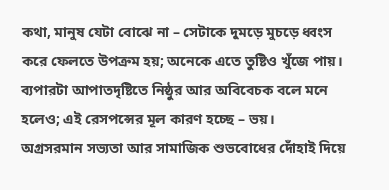কথা, মানুষ যেটা বোঝে না – সেটাকে দুমড়ে মুচড়ে ধ্বংস করে ফেলতে উপক্রম হয়; অনেকে এতে তুষ্টিও খুঁজে পায়। ব্যপারটা আপাতদৃষ্টিতে নিষ্ঠুর আর অবিবেচক বলে মনে হলেও; এই রেসপন্সের মূল কারণ হচ্ছে – ভয়।
অগ্রসরমান সভ্যতা আর সামাজিক শুভবোধের দোঁহাই দিয়ে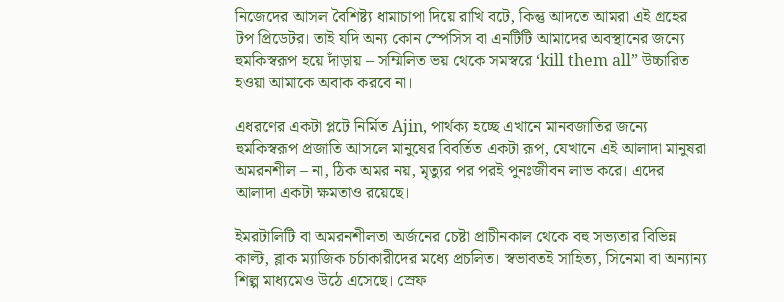নিজেদের আসল বৈশিষ্ট্য ধামাচাপা দিয়ে রাখি বটে, কিন্তু আদতে আমরা এই গ্রহের টপ প্রিডেটর। তাই যদি অন্য কোন স্পেসিস বা এনটিটি আমাদের অবস্থানের জন্যে হুমকিস্বরূপ হয়ে দাঁড়ায় – সম্মিলিত ভয় থেকে সমস্বরে ‘kill them all” উচ্চারিত হওয়া আমাকে অবাক করবে না।

এধরণের একটা প্লটে নির্মিত Ajin, পার্থক্য হচ্ছে এখানে মানবজাতির জন্যে হুমকিস্বরূপ প্রজাতি আসলে মানুষের বিবর্তিত একটা রূপ, যেখানে এই আলাদা মানুষরা অমরনশীল – না, ঠিক অমর নয়, মৃত্যুর পর পরই পুনঃজীবন লাভ করে। এদের আলাদা একটা ক্ষমতাও রয়েছে।

ইমরটালিটি বা অমরনশীলতা অর্জনের চেষ্টা প্রাচীনকাল থেকে বহু সভ্যতার বিভিন্ন কাল্ট, ব্লাক ম্যাজিক চর্চাকারীদের মধ্যে প্রচলিত। স্বভাবতই সাহিত্য, সিনেমা বা অন্যান্য শিল্প মাধ্যমেও উঠে এসেছে। স্রেফ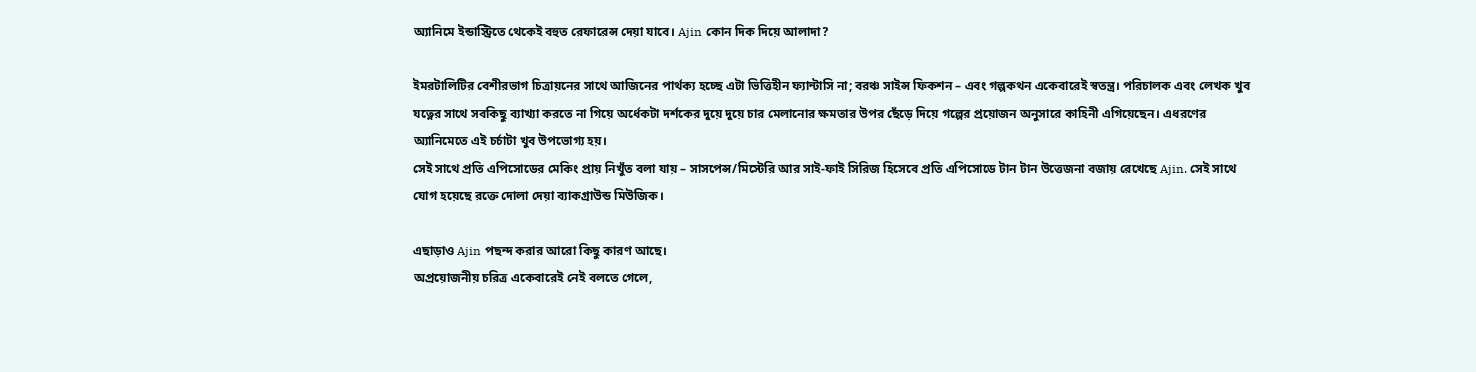অ্যানিমে ইন্ডাস্ট্রিতে থেকেই বহুত রেফারেন্স দেয়া যাবে। Ajin কোন দিক দিয়ে আলাদা?

ইমরটালিটির বেশীরভাগ চিত্রায়নের সাথে আজিনের পার্থক্য হচ্ছে এটা ভিত্তিহীন ফ্যান্টাসি না; বরঞ্চ সাইন্স ফিকশন – এবং গল্পকথন একেবারেই স্বতন্ত্র। পরিচালক এবং লেখক খুব যত্নের সাথে সবকিছু ব্যাখ্যা করতে না গিয়ে অর্ধেকটা দর্শকের দুয়ে দুয়ে চার মেলানোর ক্ষমতার উপর ছেঁড়ে দিয়ে গল্পের প্রয়োজন অনুসারে কাহিনী এগিয়েছেন। এধরণের অ্যানিমেতে এই চর্চাটা খুব উপভোগ্য হয়।
সেই সাথে প্রতি এপিসোডের মেকিং প্রায় নিখুঁত বলা যায় – সাসপেন্স/মিস্টেরি আর সাই-ফাই সিরিজ হিসেবে প্রতি এপিসোডে টান টান উত্তেজনা বজায় রেখেছে Ajin. সেই সাথে যোগ হয়েছে রক্তে দোলা দেয়া ব্যাকগ্রাউন্ড মিউজিক।

এছাড়াও Ajin পছন্দ করার আরো কিছু কারণ আছে।
অপ্রয়োজনীয় চরিত্র একেবারেই নেই বলতে গেলে,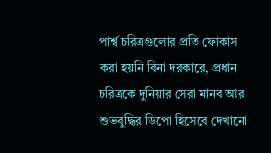পার্শ্ব চরিত্রগুলোর প্রতি ফোকাস করা হয়নি বিনা দরকারে, প্রধান চরিত্রকে দুনিয়ার সেরা মানব আর শুভবুদ্ধির ডিপো হিসেবে দেখানো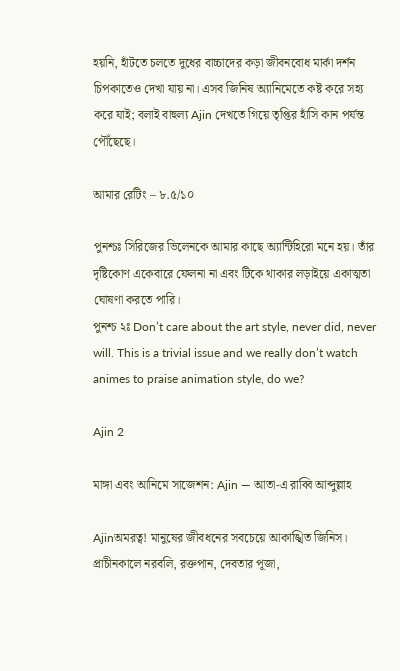হয়নি, হাঁটতে চলতে দুধের বাচ্চাদের কড়া জীবনবোধ মার্কা দর্শন চিপকাতেও দেখা যায় না। এসব জিনিষ অ্যানিমেতে কষ্ট করে সহ্য করে যাই; বলাই বাহুল্য Ajin দেখতে গিয়ে তৃপ্তির হাঁসি কান পর্যন্ত পৌঁছেছে।

আমার রেটিং – ৮.৫/১০

পুনশ্চঃ সিরিজের ভিলেনকে আমার কাছে অ্যান্টিহিরো মনে হয়। তাঁর দৃষ্টিকোণ একেবারে ফেলনা না এবং টিকে থাকার লড়াইয়ে একাত্মতা ঘোষণা করতে পারি।
পুনশ্চ ২ঃ Don’t care about the art style, never did, never will. This is a trivial issue and we really don’t watch animes to praise animation style, do we?

Ajin 2

মাঙ্গা এবং আনিমে সাজেশন: Ajin — আতা-এ রাব্বি আব্দুল্লাহ

Ajinঅমরত্ব! মানুষের জীবধনের সবচেয়ে আকাঙ্খিত জিনিস। প্রাচীনকালে নরবলি, রক্তপান, দেবতার পূজা,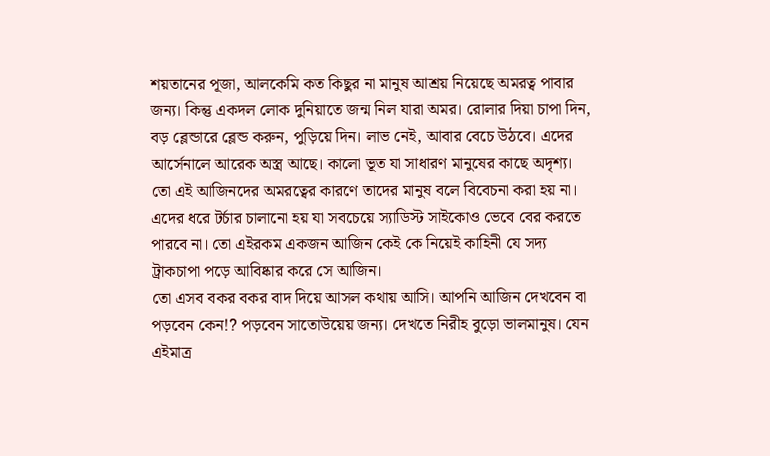শয়তানের পূজা, আলকেমি কত কিছুর না মানুষ আশ্রয় নিয়েছে অমরত্ব পাবার জন্য। কিন্তু একদল লোক দুনিয়াতে জন্ম নিল যারা অমর। রোলার দিয়া চাপা দিন, বড় ব্লেন্ডারে ব্লেন্ড করুন, পুড়িয়ে দিন। লাভ নেই, আবার বেচে উঠবে। এদের আর্সেনালে আরেক অস্ত্র আছে। কালো ভূত যা সাধারণ মানুষের কাছে অদৃশ্য। তো এই আজিনদের অমরত্বের কারণে তাদের মানুষ বলে বিবেচনা করা হয় না। এদের ধরে টর্চার চালানো হয় যা সবচেয়ে স্যাডিস্ট সাইকোও ভেবে বের করতে পারবে না। তো এইরকম একজন আজিন কেই কে নিয়েই কাহিনী যে সদ্য ট্রাকচাপা পড়ে আবিষ্কার করে সে আজিন।
তো এসব বকর বকর বাদ দিয়ে আসল কথায় আসি। আপনি আজিন দেখবেন বা পড়বেন কেন!? পড়বেন সাতোউয়েয় জন্য। দেখতে নিরীহ বুড়ো ভালমানুষ। যেন এইমাত্র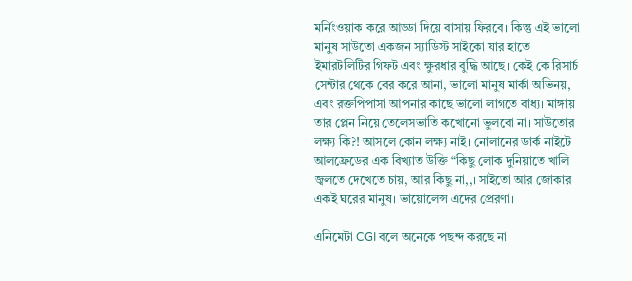মর্নিংওয়াক করে আড্ডা দিয়ে বাসায় ফিরবে। কিন্তু এই ভালো মানুষ সাউতো একজন স্যাডিস্ট সাইকো যার হাতে ইমারটলিটির গিফট এবং ক্ষুরধার বুদ্ধি আছে। কেই কে রিসার্চ সেন্টার থেকে বের করে আনা, ভালো মানুষ মার্কা অভিনয়, এবং রক্তপিপাসা আপনার কাছে ভালো লাগতে বাধ্য। মাঙ্গায় তার প্লেন নিয়ে তেলেসভাতি কখোনো ভুলবো না। সাউতোর লক্ষ্য কি?! আসলে কোন লক্ষ্য নাই। নোলানের ডার্ক নাইটে আলফ্রেডের এক বিখ্যাত উক্তি “কিছু লোক দুনিয়াতে খালি জ্বলতে দেখেতে চায়, আর কিছু না,,। সাইতো আর জোকার একই ঘরের মানুষ। ভায়োলেন্স এদের প্রেরণা।

এনিমেটা CGI বলে অনেকে পছন্দ করছে না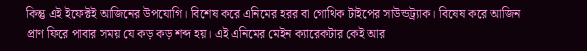কিন্তু এই ইফেক্টই আজিনের উপযোগি। বিশেষ করে এনিমের হরর বা গোথিক টাইপের সাউন্ডট্র্যাক। বিষেষ করে আজিন প্রাণ ফিরে পাবার সময় যে কড় কড় শব্দ হয়। এই এনিমের মেইন ক্যারেকটার কেই আর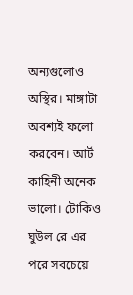অন্যগুলোও অস্থির। মাঙ্গাটা অবশ্যই ফলো করবেন। আর্ট কাহিনী অনেক ভালো। টোকিও ঘুউল রে এর পরে সবচেয়ে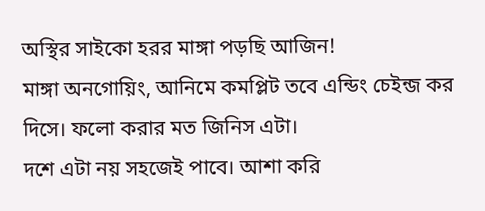অস্থির সাইকো হরর মাঙ্গা পড়ছি আজিন!
মাঙ্গা অনগোয়িং, আনিমে কমপ্লিট তবে এন্ডিং চেইন্জ কর দিসে। ফলো করার মত জিনিস এটা।
দশে এটা নয় সহজেই পাবে। আশা করি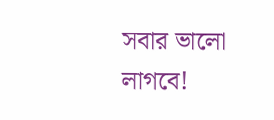সবার ভালো লাগবে!